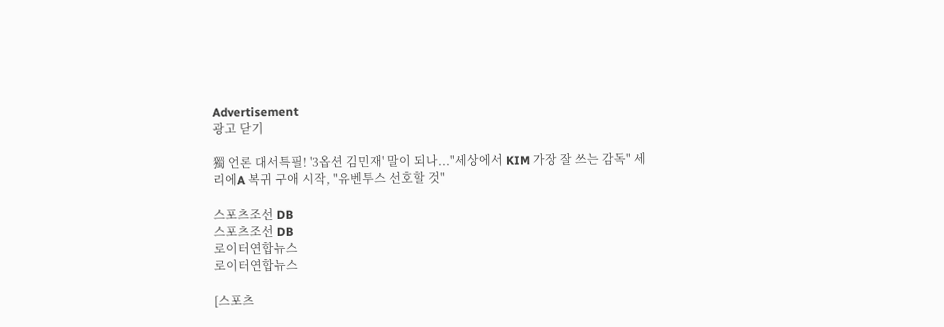Advertisement
광고 닫기

獨 언론 대서특필! '3옵션 김민재' 말이 되나..."세상에서 KIM 가장 잘 쓰는 감독" 세리에A 복귀 구애 시작, "유벤투스 선호할 것"

스포츠조선 DB
스포츠조선 DB
로이터연합뉴스
로이터연합뉴스

[스포츠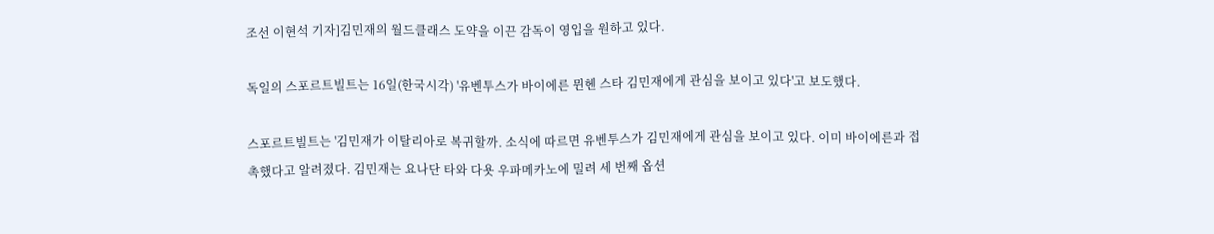조선 이현석 기자]김민재의 월드클래스 도약을 이끈 감독이 영입을 원하고 있다.

독일의 스포르트빌트는 16일(한국시각) '유벤투스가 바이에른 뮌헨 스타 김민재에게 관심을 보이고 있다'고 보도했다.

스포르트빌트는 '김민재가 이탈리아로 복귀할까. 소식에 따르면 유벤투스가 김민재에게 관심을 보이고 있다. 이미 바이에른과 접촉했다고 알려졌다. 김민재는 요나단 타와 다욧 우파메카노에 밀려 세 번째 옵션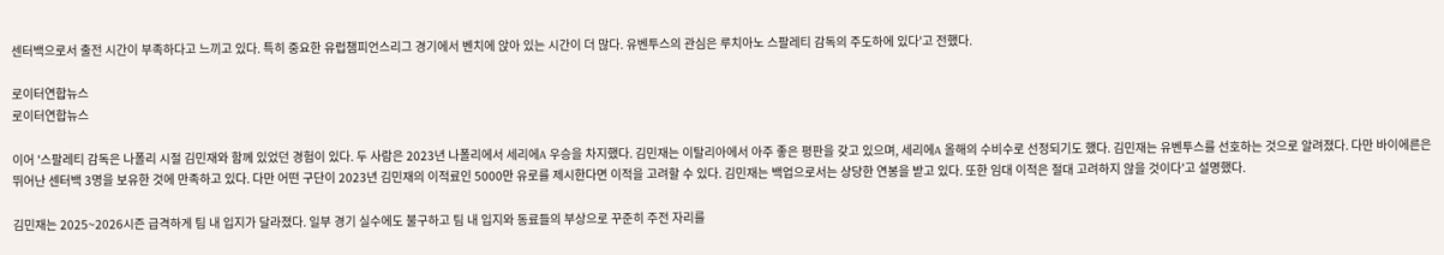센터백으로서 출전 시간이 부족하다고 느끼고 있다. 특히 중요한 유럽챔피언스리그 경기에서 벤치에 앉아 있는 시간이 더 많다. 유벤투스의 관심은 루치아노 스팔레티 감독의 주도하에 있다'고 전했다.

로이터연합뉴스
로이터연합뉴스

이어 '스팔레티 감독은 나폴리 시절 김민재와 함께 있었던 경험이 있다. 두 사람은 2023년 나폴리에서 세리에A 우승을 차지했다. 김민재는 이탈리아에서 아주 좋은 평판을 갖고 있으며, 세리에A 올해의 수비수로 선정되기도 했다. 김민재는 유벤투스를 선호하는 것으로 알려졌다. 다만 바이에른은 뛰어난 센터백 3명을 보유한 것에 만족하고 있다. 다만 어떤 구단이 2023년 김민재의 이적료인 5000만 유로를 제시한다면 이적을 고려할 수 있다. 김민재는 백업으로서는 상당한 연봉을 받고 있다. 또한 임대 이적은 절대 고려하지 않을 것이다'고 설명했다.

김민재는 2025~2026시즌 급격하게 팀 내 입지가 달라졌다. 일부 경기 실수에도 불구하고 팀 내 입지와 동료들의 부상으로 꾸준히 주전 자리를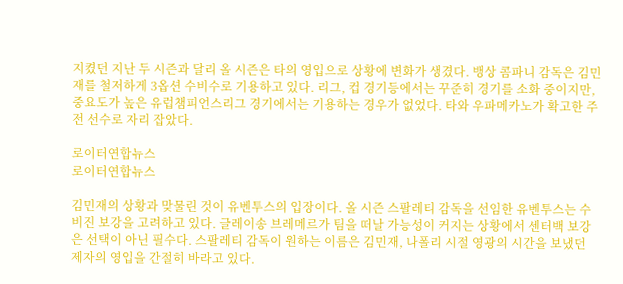지켰던 지난 두 시즌과 달리 올 시즌은 타의 영입으로 상황에 변화가 생겼다. 뱅상 콤파니 감독은 김민재를 철저하게 3옵션 수비수로 기용하고 있다. 리그, 컵 경기등에서는 꾸준히 경기를 소화 중이지만, 중요도가 높은 유럽챔피언스리그 경기에서는 기용하는 경우가 없었다. 타와 우파메카노가 확고한 주전 선수로 자리 잡았다.

로이터연합뉴스
로이터연합뉴스

김민재의 상황과 맞물린 것이 유벤투스의 입장이다. 올 시즌 스팔레티 감독을 선임한 유벤투스는 수비진 보강을 고려하고 있다. 글레이송 브레메르가 팀을 떠날 가능성이 커지는 상황에서 센터백 보강은 선택이 아닌 필수다. 스팔레티 감독이 원하는 이름은 김민재, 나폴리 시절 영광의 시간을 보냈던 제자의 영입을 간절히 바라고 있다.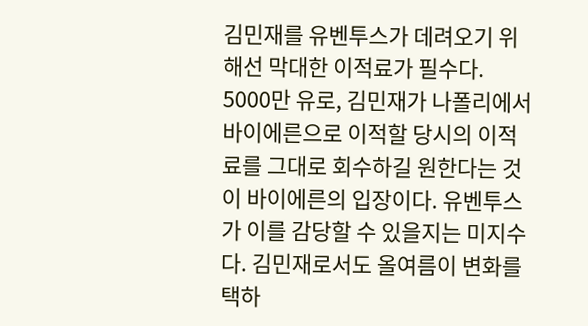김민재를 유벤투스가 데려오기 위해선 막대한 이적료가 필수다. 5000만 유로, 김민재가 나폴리에서 바이에른으로 이적할 당시의 이적료를 그대로 회수하길 원한다는 것이 바이에른의 입장이다. 유벤투스가 이를 감당할 수 있을지는 미지수다. 김민재로서도 올여름이 변화를 택하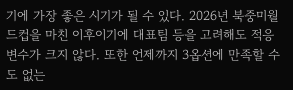기에 가장 좋은 시기가 될 수 있다. 2026년 북중미월드컵을 마친 이후이기에 대표팀 등을 고려해도 적응 변수가 크지 않다. 또한 언제까지 3옵션에 만족할 수도 없는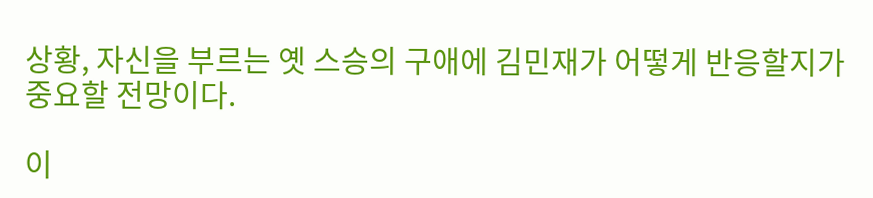상황, 자신을 부르는 옛 스승의 구애에 김민재가 어떻게 반응할지가 중요할 전망이다.

이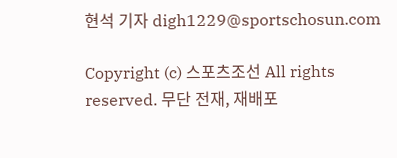현석 기자 digh1229@sportschosun.com

Copyright (c) 스포츠조선 All rights reserved. 무단 전재, 재배포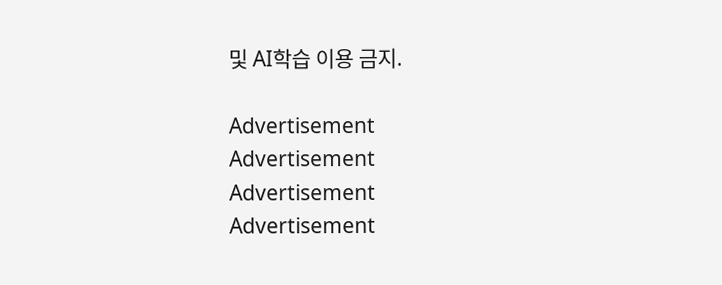및 AI학습 이용 금지.

Advertisement
Advertisement
Advertisement
Advertisement